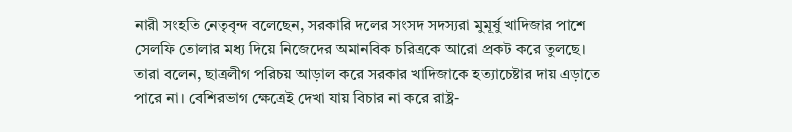নারী সংহতি নেতৃবৃন্দ বলেছেন, সরকারি দলের সংসদ সদস্যরা মুমূর্ষু খাদিজার পাশে সেলফি তোলার মধ্য দিয়ে নিজেদের অমানবিক চরিত্রকে আরো প্রকট করে তুলছে।
তারা বলেন, ছাত্রলীগ পরিচয় আড়াল করে সরকার খাদিজাকে হত্যাচেষ্টার দায় এড়াতে পারে না। বেশিরভাগ ক্ষেত্রেই দেখা যায় বিচার না করে রাষ্ট্র-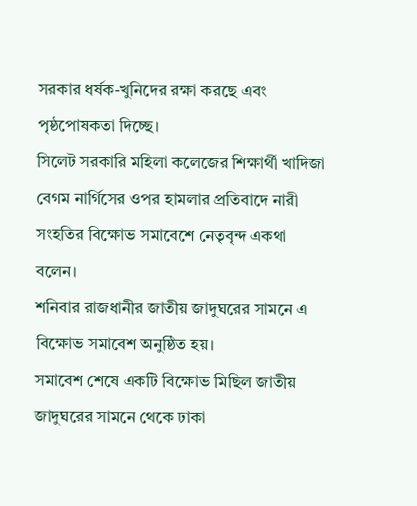সরকার ধর্ষক-খুনিদের রক্ষা করছে এবং পৃষ্ঠপোষকতা দিচ্ছে।
সিলেট সরকারি মহিলা কলেজের শিক্ষার্থী খাদিজা বেগম নার্গিসের ওপর হামলার প্রতিবাদে নারী সংহতির বিক্ষোভ সমাবেশে নেতৃবৃন্দ একথা বলেন।
শনিবার রাজধানীর জাতীয় জাদুঘরের সামনে এ বিক্ষোভ সমাবেশ অনুষ্ঠিত হয়।
সমাবেশ শেষে একটি বিক্ষোভ মিছিল জাতীয় জাদুঘরের সামনে থেকে ঢাকা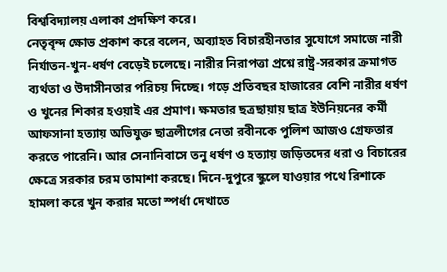বিশ্ববিদ্যালয় এলাকা প্রদক্ষিণ করে।
নেতৃবৃন্দ ক্ষোভ প্রকাশ করে বলেন, অব্যাহত বিচারহীনতার সুযোগে সমাজে নারী নির্যাতন-খুন-ধর্ষণ বেড়েই চলেছে। নারীর নিরাপত্তা প্রশ্নে রাষ্ট্র-সরকার ক্রমাগত ব্যর্থতা ও উদাসীনতার পরিচয় দিচ্ছে। গড়ে প্রতিবছর হাজারের বেশি নারীর ধর্ষণ ও খুনের শিকার হওয়াই এর প্রমাণ। ক্ষমতার ছত্রছায়ায় ছাত্র ইউনিয়নের কর্মী আফসানা হত্যায় অভিযুক্ত ছাত্রলীগের নেতা রবীনকে পুলিশ আজও গ্রেফতার করতে পারেনি। আর সেনানিবাসে তনু ধর্ষণ ও হত্যায় জড়িতদের ধরা ও বিচারের ক্ষেত্রে সরকার চরম তামাশা করছে। দিনে-দুপুরে স্কুলে যাওয়ার পথে রিশাকে হামলা করে খুন করার মতো স্পর্ধা দেখাতে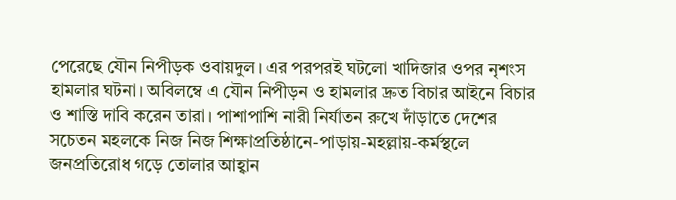পেরেছে যৌন নিপীড়ক ওবায়দুল। এর পরপরই ঘটলো খাদিজার ওপর নৃশংস হামলার ঘটনা। অবিলম্বে এ যৌন নিপীড়ন ও হামলার দ্রুত বিচার আইনে বিচার ও শাস্তি দাবি করেন তারা। পাশাপাশি নারী নির্যাতন রুখে দাঁড়াতে দেশের সচেতন মহলকে নিজ নিজ শিক্ষাপ্রতিষ্ঠানে-পাড়ায়-মহল্লায়-কর্মস্থলে জনপ্রতিরোধ গড়ে তোলার আহ্বান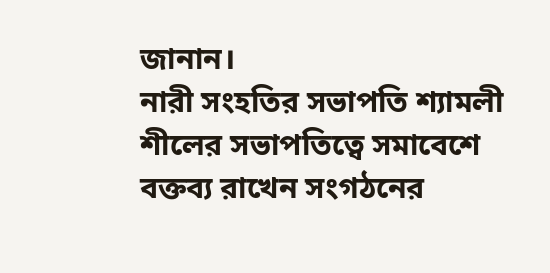জানান।
নারী সংহতির সভাপতি শ্যামলী শীলের সভাপতিত্বে সমাবেশে বক্তব্য রাখেন সংগঠনের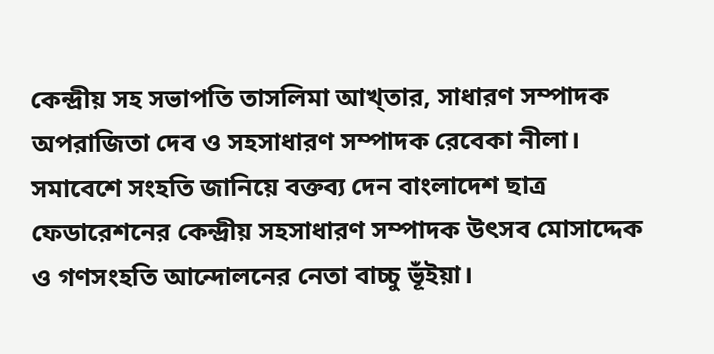কেন্দ্রীয় সহ সভাপতি তাসলিমা আখ্তার, সাধারণ সম্পাদক অপরাজিতা দেব ও সহসাধারণ সম্পাদক রেবেকা নীলা।
সমাবেশে সংহতি জানিয়ে বক্তব্য দেন বাংলাদেশ ছাত্র ফেডারেশনের কেন্দ্রীয় সহসাধারণ সম্পাদক উৎসব মোসাদ্দেক ও গণসংহতি আন্দোলনের নেতা বাচ্চু ভূঁইয়া।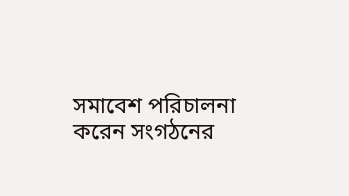সমাবেশ পরিচালনা করেন সংগঠনের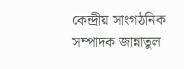কেন্দ্রীয় সাংগঠনিক সম্পাদক জান্নাতুল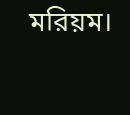মরিয়ম।